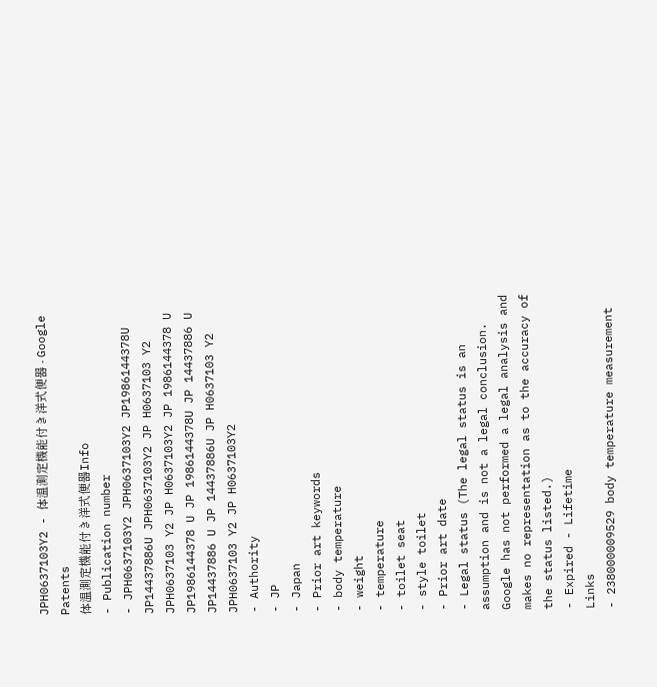JPH0637103Y2 - 体温測定機能付き洋式便器 - Google Patents
体温測定機能付き洋式便器Info
- Publication number
- JPH0637103Y2 JPH0637103Y2 JP1986144378U JP14437886U JPH0637103Y2 JP H0637103 Y2 JPH0637103 Y2 JP H0637103Y2 JP 1986144378 U JP1986144378 U JP 1986144378U JP 14437886 U JP14437886 U JP 14437886U JP H0637103 Y2 JPH0637103 Y2 JP H0637103Y2
- Authority
- JP
- Japan
- Prior art keywords
- body temperature
- weight
- temperature
- toilet seat
- style toilet
- Prior art date
- Legal status (The legal status is an assumption and is not a legal conclusion. Google has not performed a legal analysis and makes no representation as to the accuracy of the status listed.)
- Expired - Lifetime
Links
- 238000009529 body temperature measurement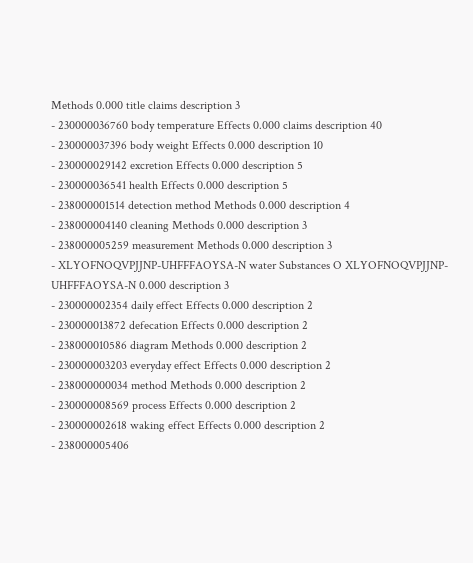Methods 0.000 title claims description 3
- 230000036760 body temperature Effects 0.000 claims description 40
- 230000037396 body weight Effects 0.000 description 10
- 230000029142 excretion Effects 0.000 description 5
- 230000036541 health Effects 0.000 description 5
- 238000001514 detection method Methods 0.000 description 4
- 238000004140 cleaning Methods 0.000 description 3
- 238000005259 measurement Methods 0.000 description 3
- XLYOFNOQVPJJNP-UHFFFAOYSA-N water Substances O XLYOFNOQVPJJNP-UHFFFAOYSA-N 0.000 description 3
- 230000002354 daily effect Effects 0.000 description 2
- 230000013872 defecation Effects 0.000 description 2
- 238000010586 diagram Methods 0.000 description 2
- 230000003203 everyday effect Effects 0.000 description 2
- 238000000034 method Methods 0.000 description 2
- 230000008569 process Effects 0.000 description 2
- 230000002618 waking effect Effects 0.000 description 2
- 238000005406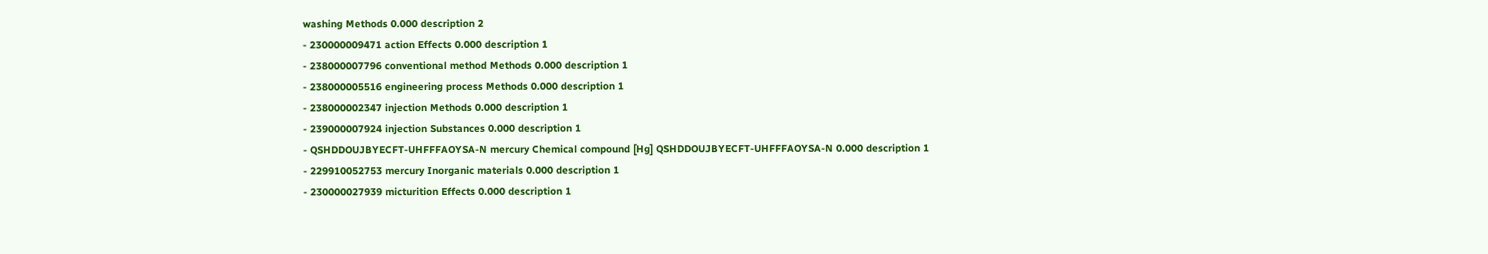washing Methods 0.000 description 2
- 230000009471 action Effects 0.000 description 1
- 238000007796 conventional method Methods 0.000 description 1
- 238000005516 engineering process Methods 0.000 description 1
- 238000002347 injection Methods 0.000 description 1
- 239000007924 injection Substances 0.000 description 1
- QSHDDOUJBYECFT-UHFFFAOYSA-N mercury Chemical compound [Hg] QSHDDOUJBYECFT-UHFFFAOYSA-N 0.000 description 1
- 229910052753 mercury Inorganic materials 0.000 description 1
- 230000027939 micturition Effects 0.000 description 1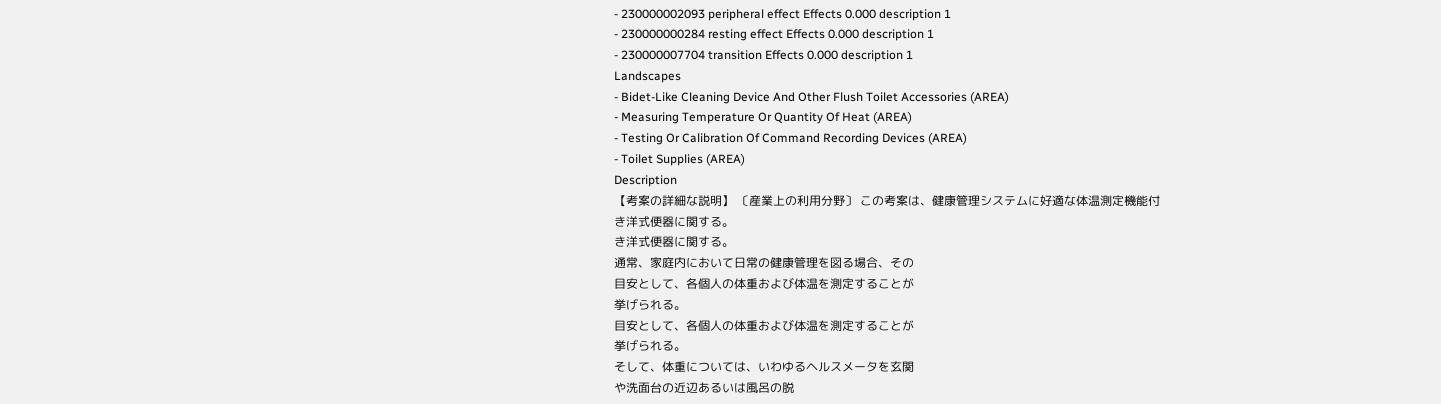- 230000002093 peripheral effect Effects 0.000 description 1
- 230000000284 resting effect Effects 0.000 description 1
- 230000007704 transition Effects 0.000 description 1
Landscapes
- Bidet-Like Cleaning Device And Other Flush Toilet Accessories (AREA)
- Measuring Temperature Or Quantity Of Heat (AREA)
- Testing Or Calibration Of Command Recording Devices (AREA)
- Toilet Supplies (AREA)
Description
【考案の詳細な説明】 〔産業上の利用分野〕 この考案は、健康管理システムに好適な体温測定機能付
き洋式便器に関する。
き洋式便器に関する。
通常、家庭内において日常の健康管理を図る場合、その
目安として、各個人の体重および体温を測定することが
挙げられる。
目安として、各個人の体重および体温を測定することが
挙げられる。
そして、体重については、いわゆるヘルスメータを玄関
や洗面台の近辺あるいは風呂の脱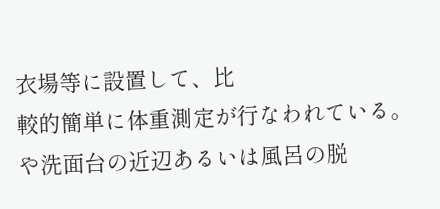衣場等に設置して、比
較的簡単に体重測定が行なわれている。
や洗面台の近辺あるいは風呂の脱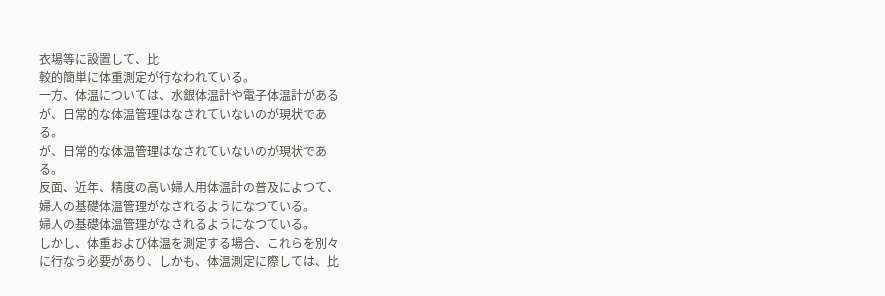衣場等に設置して、比
較的簡単に体重測定が行なわれている。
一方、体温については、水銀体温計や電子体温計がある
が、日常的な体温管理はなされていないのが現状であ
る。
が、日常的な体温管理はなされていないのが現状であ
る。
反面、近年、精度の高い婦人用体温計の普及によつて、
婦人の基礎体温管理がなされるようになつている。
婦人の基礎体温管理がなされるようになつている。
しかし、体重および体温を測定する場合、これらを別々
に行なう必要があり、しかも、体温測定に際しては、比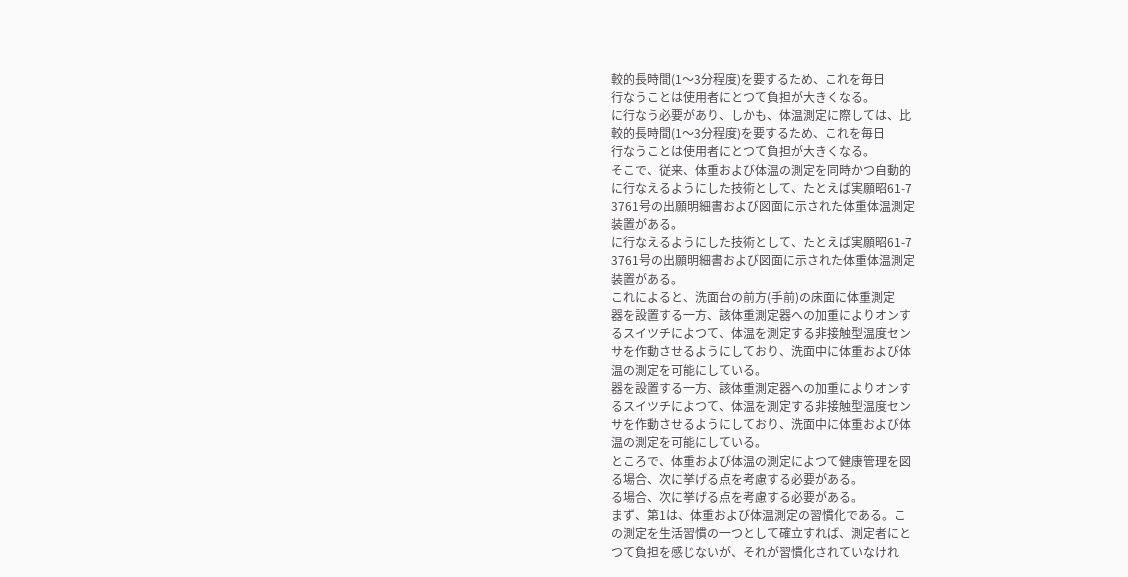較的長時間(1〜3分程度)を要するため、これを毎日
行なうことは使用者にとつて負担が大きくなる。
に行なう必要があり、しかも、体温測定に際しては、比
較的長時間(1〜3分程度)を要するため、これを毎日
行なうことは使用者にとつて負担が大きくなる。
そこで、従来、体重および体温の測定を同時かつ自動的
に行なえるようにした技術として、たとえば実願昭61-7
3761号の出願明細書および図面に示された体重体温測定
装置がある。
に行なえるようにした技術として、たとえば実願昭61-7
3761号の出願明細書および図面に示された体重体温測定
装置がある。
これによると、洗面台の前方(手前)の床面に体重測定
器を設置する一方、該体重測定器への加重によりオンす
るスイツチによつて、体温を測定する非接触型温度セン
サを作動させるようにしており、洗面中に体重および体
温の測定を可能にしている。
器を設置する一方、該体重測定器への加重によりオンす
るスイツチによつて、体温を測定する非接触型温度セン
サを作動させるようにしており、洗面中に体重および体
温の測定を可能にしている。
ところで、体重および体温の測定によつて健康管理を図
る場合、次に挙げる点を考慮する必要がある。
る場合、次に挙げる点を考慮する必要がある。
まず、第1は、体重および体温測定の習慣化である。こ
の測定を生活習慣の一つとして確立すれば、測定者にと
つて負担を感じないが、それが習慣化されていなけれ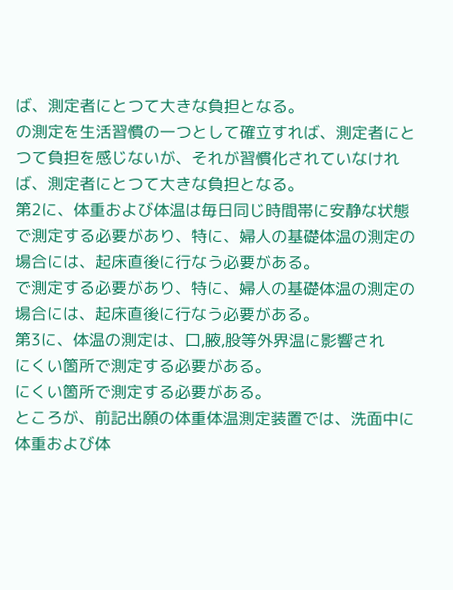ば、測定者にとつて大きな負担となる。
の測定を生活習慣の一つとして確立すれば、測定者にと
つて負担を感じないが、それが習慣化されていなけれ
ば、測定者にとつて大きな負担となる。
第2に、体重および体温は毎日同じ時間帯に安静な状態
で測定する必要があり、特に、婦人の基礎体温の測定の
場合には、起床直後に行なう必要がある。
で測定する必要があり、特に、婦人の基礎体温の測定の
場合には、起床直後に行なう必要がある。
第3に、体温の測定は、口,腋,股等外界温に影響され
にくい箇所で測定する必要がある。
にくい箇所で測定する必要がある。
ところが、前記出願の体重体温測定装置では、洗面中に
体重および体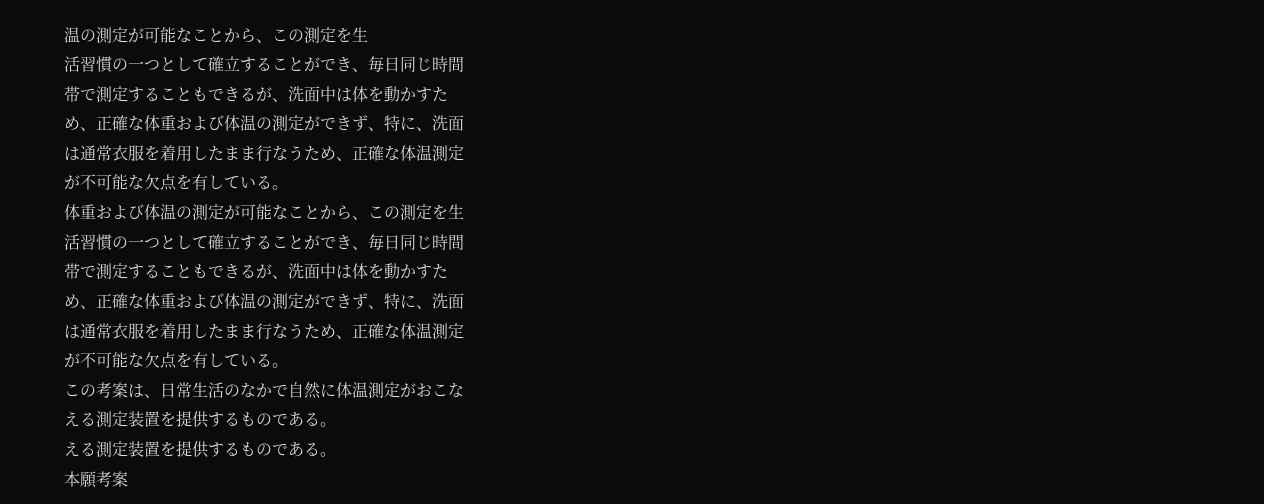温の測定が可能なことから、この測定を生
活習慣の一つとして確立することができ、毎日同じ時間
帯で測定することもできるが、洗面中は体を動かすた
め、正確な体重および体温の測定ができず、特に、洗面
は通常衣服を着用したまま行なうため、正確な体温測定
が不可能な欠点を有している。
体重および体温の測定が可能なことから、この測定を生
活習慣の一つとして確立することができ、毎日同じ時間
帯で測定することもできるが、洗面中は体を動かすた
め、正確な体重および体温の測定ができず、特に、洗面
は通常衣服を着用したまま行なうため、正確な体温測定
が不可能な欠点を有している。
この考案は、日常生活のなかで自然に体温測定がおこな
える測定装置を提供するものである。
える測定装置を提供するものである。
本願考案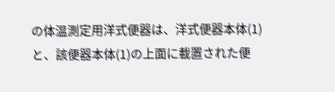の体温測定用洋式便器は、洋式便器本体(1)
と、該便器本体(1)の上面に載置された便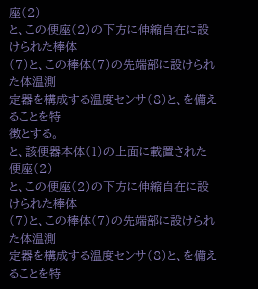座(2)
と、この便座(2)の下方に伸縮自在に設けられた棒体
(7)と、この棒体(7)の先端部に設けられた体温測
定器を構成する温度センサ(8)と、を備えることを特
徴とする。
と、該便器本体(1)の上面に載置された便座(2)
と、この便座(2)の下方に伸縮自在に設けられた棒体
(7)と、この棒体(7)の先端部に設けられた体温測
定器を構成する温度センサ(8)と、を備えることを特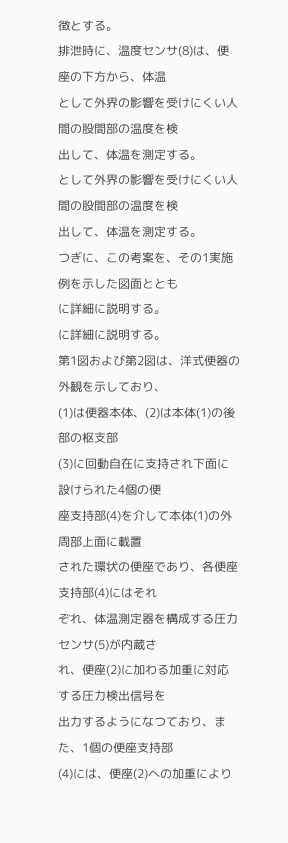徴とする。
排泄時に、温度センサ(8)は、便座の下方から、体温
として外界の影響を受けにくい人間の股間部の温度を検
出して、体温を測定する。
として外界の影響を受けにくい人間の股間部の温度を検
出して、体温を測定する。
つぎに、この考案を、その1実施例を示した図面ととも
に詳細に説明する。
に詳細に説明する。
第1図および第2図は、洋式便器の外観を示しており、
(1)は便器本体、(2)は本体(1)の後部の枢支部
(3)に回動自在に支持され下面に設けられた4個の便
座支持部(4)を介して本体(1)の外周部上面に載置
された環状の便座であり、各便座支持部(4)にはそれ
ぞれ、体温測定器を構成する圧力センサ(5)が内蔵さ
れ、便座(2)に加わる加重に対応する圧力検出信号を
出力するようになつており、また、1個の便座支持部
(4)には、便座(2)への加重により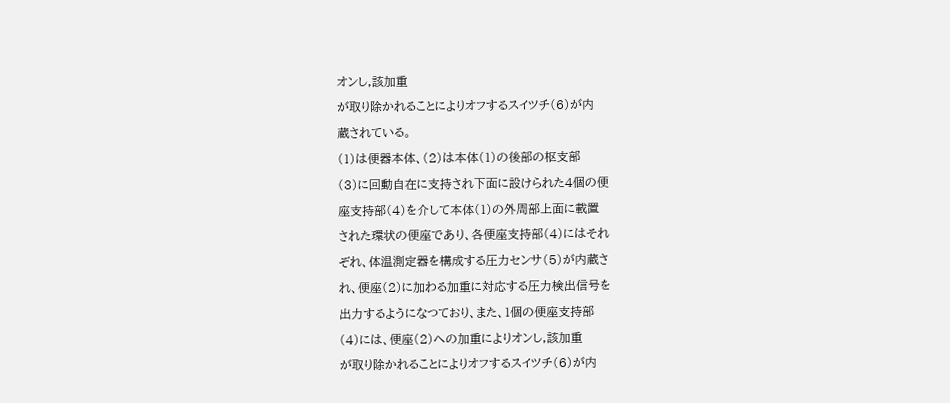オンし,該加重
が取り除かれることによりオフするスイツチ(6)が内
蔵されている。
(1)は便器本体、(2)は本体(1)の後部の枢支部
(3)に回動自在に支持され下面に設けられた4個の便
座支持部(4)を介して本体(1)の外周部上面に載置
された環状の便座であり、各便座支持部(4)にはそれ
ぞれ、体温測定器を構成する圧力センサ(5)が内蔵さ
れ、便座(2)に加わる加重に対応する圧力検出信号を
出力するようになつており、また、1個の便座支持部
(4)には、便座(2)への加重によりオンし,該加重
が取り除かれることによりオフするスイツチ(6)が内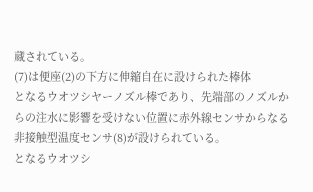蔵されている。
(7)は便座(2)の下方に伸縮自在に設けられた棒体
となるウオツシヤーノズル棒であり、先端部のノズルか
らの注水に影響を受けない位置に赤外線センサからなる
非接触型温度センサ(8)が設けられている。
となるウオツシ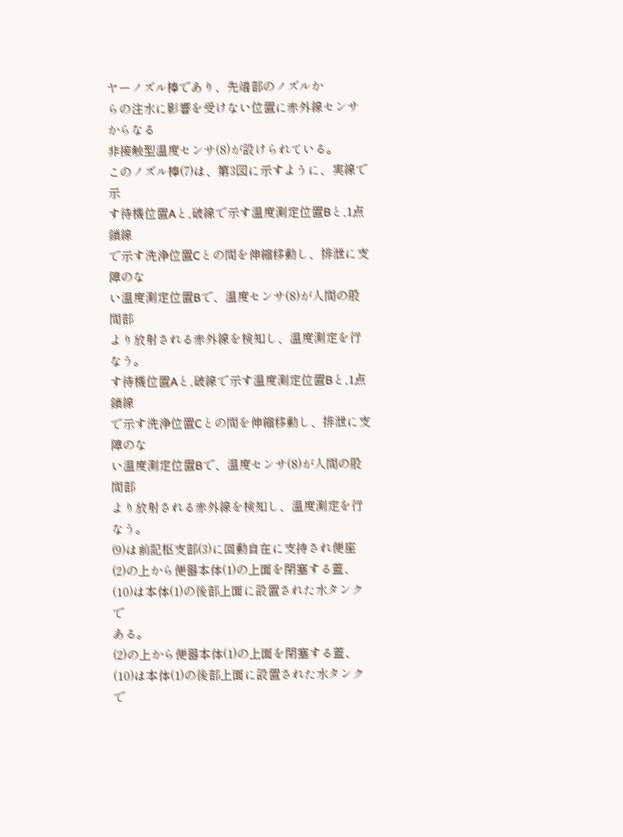ヤーノズル棒であり、先端部のノズルか
らの注水に影響を受けない位置に赤外線センサからなる
非接触型温度センサ(8)が設けられている。
このノズル棒(7)は、第3図に示すように、実線で示
す待機位置Aと,破線で示す温度測定位置Bと,1点鎖線
で示す洗浄位置Cとの間を伸縮移動し、排泄に支障のな
い温度測定位置Bで、温度センサ(8)が人間の股間部
より放射される赤外線を検知し、温度測定を行なう。
す待機位置Aと,破線で示す温度測定位置Bと,1点鎖線
で示す洗浄位置Cとの間を伸縮移動し、排泄に支障のな
い温度測定位置Bで、温度センサ(8)が人間の股間部
より放射される赤外線を検知し、温度測定を行なう。
(9)は前記枢支部(3)に回動自在に支持され便座
(2)の上から便器本体(1)の上面を閉塞する蓋、
(10)は本体(1)の後部上面に設置された水タンクで
ある。
(2)の上から便器本体(1)の上面を閉塞する蓋、
(10)は本体(1)の後部上面に設置された水タンクで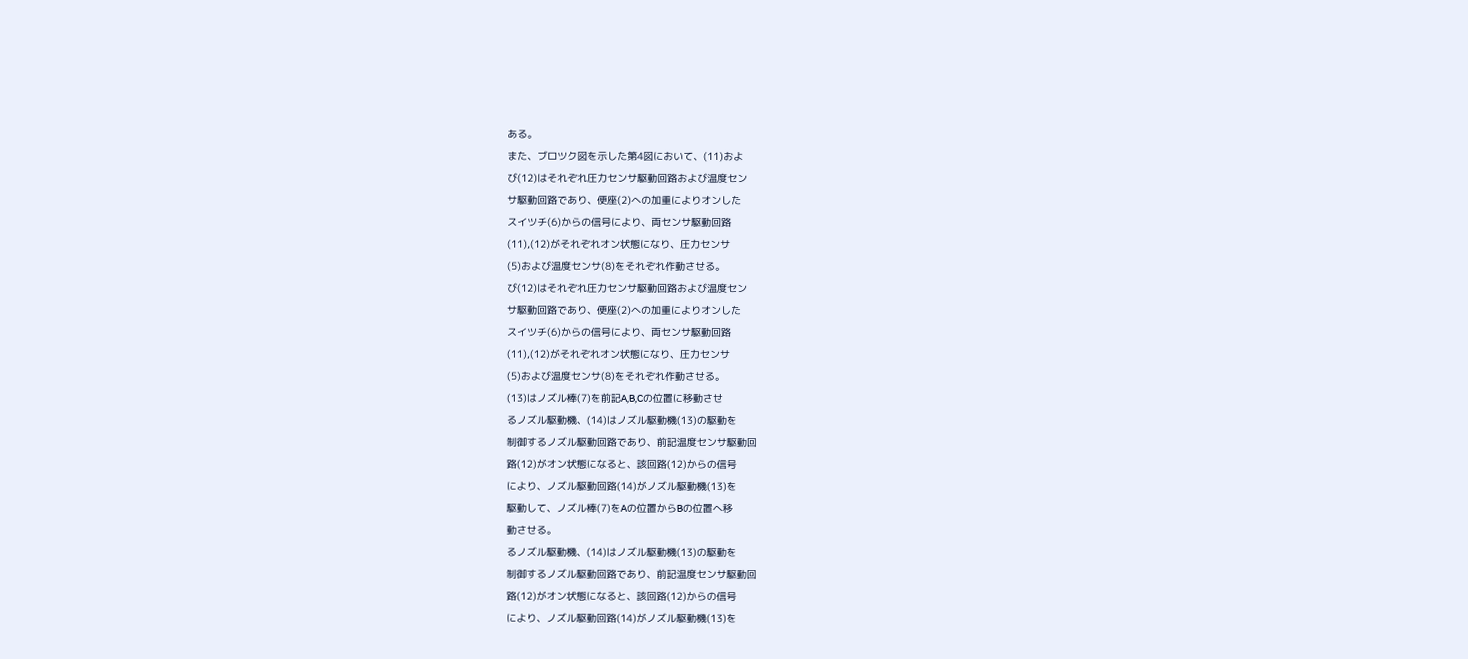ある。
また、ブロツク図を示した第4図において、(11)およ
び(12)はそれぞれ圧力センサ駆動回路および温度セン
サ駆動回路であり、便座(2)への加重によりオンした
スイツチ(6)からの信号により、両センサ駆動回路
(11),(12)がそれぞれオン状態になり、圧力センサ
(5)および温度センサ(8)をそれぞれ作動させる。
び(12)はそれぞれ圧力センサ駆動回路および温度セン
サ駆動回路であり、便座(2)への加重によりオンした
スイツチ(6)からの信号により、両センサ駆動回路
(11),(12)がそれぞれオン状態になり、圧力センサ
(5)および温度センサ(8)をそれぞれ作動させる。
(13)はノズル棒(7)を前記A,B,Cの位置に移動させ
るノズル駆動機、(14)はノズル駆動機(13)の駆動を
制御するノズル駆動回路であり、前記温度センサ駆動回
路(12)がオン状態になると、該回路(12)からの信号
により、ノズル駆動回路(14)がノズル駆動機(13)を
駆動して、ノズル棒(7)をAの位置からBの位置へ移
動させる。
るノズル駆動機、(14)はノズル駆動機(13)の駆動を
制御するノズル駆動回路であり、前記温度センサ駆動回
路(12)がオン状態になると、該回路(12)からの信号
により、ノズル駆動回路(14)がノズル駆動機(13)を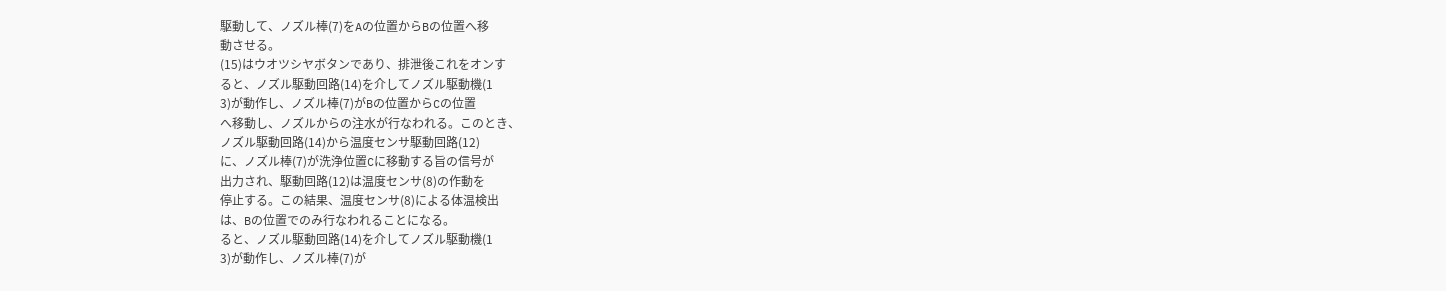駆動して、ノズル棒(7)をAの位置からBの位置へ移
動させる。
(15)はウオツシヤボタンであり、排泄後これをオンす
ると、ノズル駆動回路(14)を介してノズル駆動機(1
3)が動作し、ノズル棒(7)がBの位置からCの位置
へ移動し、ノズルからの注水が行なわれる。このとき、
ノズル駆動回路(14)から温度センサ駆動回路(12)
に、ノズル棒(7)が洗浄位置Cに移動する旨の信号が
出力され、駆動回路(12)は温度センサ(8)の作動を
停止する。この結果、温度センサ(8)による体温検出
は、Bの位置でのみ行なわれることになる。
ると、ノズル駆動回路(14)を介してノズル駆動機(1
3)が動作し、ノズル棒(7)が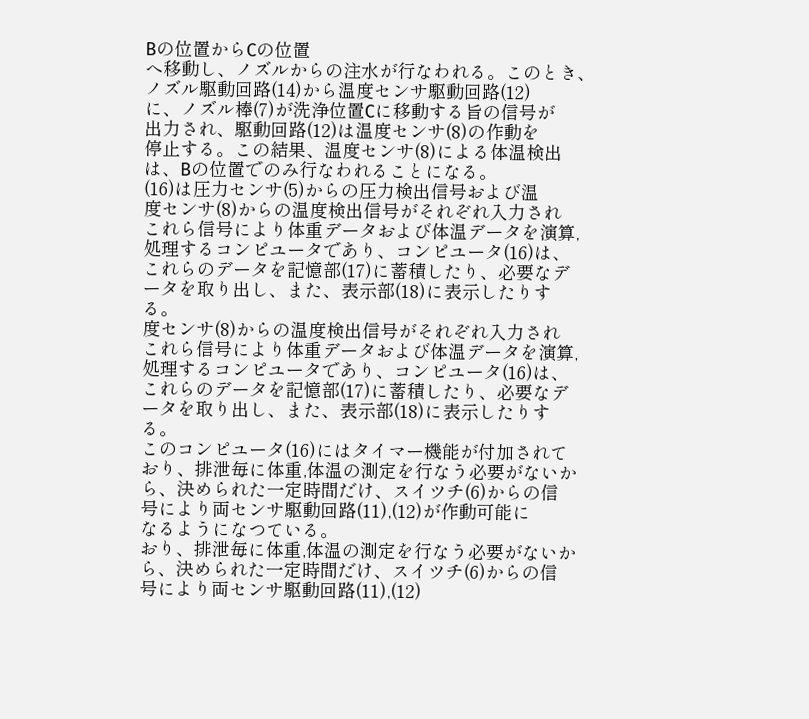Bの位置からCの位置
へ移動し、ノズルからの注水が行なわれる。このとき、
ノズル駆動回路(14)から温度センサ駆動回路(12)
に、ノズル棒(7)が洗浄位置Cに移動する旨の信号が
出力され、駆動回路(12)は温度センサ(8)の作動を
停止する。この結果、温度センサ(8)による体温検出
は、Bの位置でのみ行なわれることになる。
(16)は圧力センサ(5)からの圧力検出信号および温
度センサ(8)からの温度検出信号がそれぞれ入力され
これら信号により体重データおよび体温データを演算,
処理するコンピユータであり、コンピユータ(16)は、
これらのデータを記憶部(17)に蓄積したり、必要なデ
ータを取り出し、また、表示部(18)に表示したりす
る。
度センサ(8)からの温度検出信号がそれぞれ入力され
これら信号により体重データおよび体温データを演算,
処理するコンピユータであり、コンピユータ(16)は、
これらのデータを記憶部(17)に蓄積したり、必要なデ
ータを取り出し、また、表示部(18)に表示したりす
る。
このコンピユータ(16)にはタイマー機能が付加されて
おり、排泄毎に体重,体温の測定を行なう必要がないか
ら、決められた一定時間だけ、スイツチ(6)からの信
号により両センサ駆動回路(11),(12)が作動可能に
なるようになつている。
おり、排泄毎に体重,体温の測定を行なう必要がないか
ら、決められた一定時間だけ、スイツチ(6)からの信
号により両センサ駆動回路(11),(12)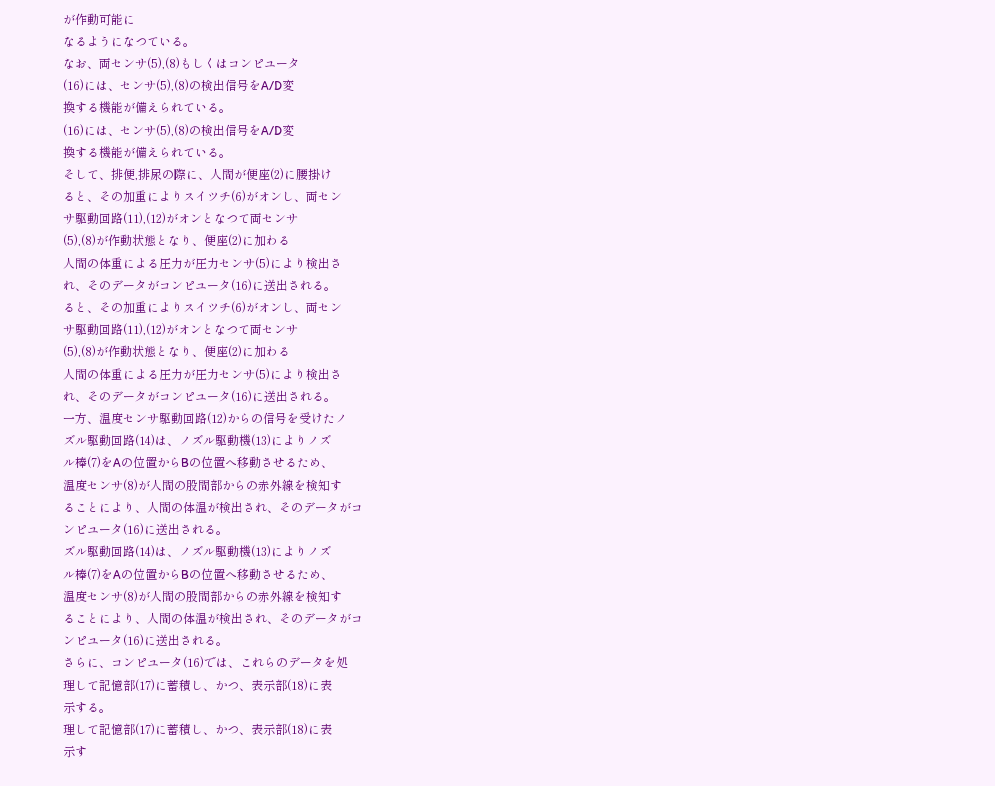が作動可能に
なるようになつている。
なお、両センサ(5),(8)もしくはコンピユータ
(16)には、センサ(5),(8)の検出信号をA/D変
換する機能が備えられている。
(16)には、センサ(5),(8)の検出信号をA/D変
換する機能が備えられている。
そして、排便,排尿の際に、人間が便座(2)に腰掛け
ると、その加重によりスイツチ(6)がオンし、両セン
サ駆動回路(11),(12)がオンとなつて両センサ
(5),(8)が作動状態となり、便座(2)に加わる
人間の体重による圧力が圧力センサ(5)により検出さ
れ、そのデータがコンピユータ(16)に送出される。
ると、その加重によりスイツチ(6)がオンし、両セン
サ駆動回路(11),(12)がオンとなつて両センサ
(5),(8)が作動状態となり、便座(2)に加わる
人間の体重による圧力が圧力センサ(5)により検出さ
れ、そのデータがコンピユータ(16)に送出される。
一方、温度センサ駆動回路(12)からの信号を受けたノ
ズル駆動回路(14)は、ノズル駆動機(13)によりノズ
ル棒(7)をAの位置からBの位置へ移動させるため、
温度センサ(8)が人間の股間部からの赤外線を検知す
ることにより、人間の体温が検出され、そのデータがコ
ンピユータ(16)に送出される。
ズル駆動回路(14)は、ノズル駆動機(13)によりノズ
ル棒(7)をAの位置からBの位置へ移動させるため、
温度センサ(8)が人間の股間部からの赤外線を検知す
ることにより、人間の体温が検出され、そのデータがコ
ンピユータ(16)に送出される。
さらに、コンピユータ(16)では、これらのデータを処
理して記憶部(17)に蓄積し、かつ、表示部(18)に表
示する。
理して記憶部(17)に蓄積し、かつ、表示部(18)に表
示す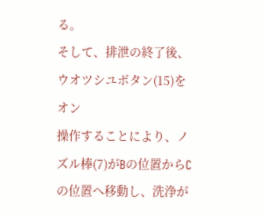る。
そして、排泄の終了後、ウオツシユボタン(15)をオン
操作することにより、ノズル棒(7)がBの位置からC
の位置へ移動し、洗浄が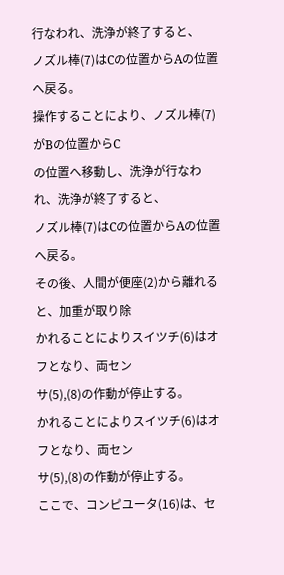行なわれ、洗浄が終了すると、
ノズル棒(7)はCの位置からAの位置へ戻る。
操作することにより、ノズル棒(7)がBの位置からC
の位置へ移動し、洗浄が行なわれ、洗浄が終了すると、
ノズル棒(7)はCの位置からAの位置へ戻る。
その後、人間が便座(2)から離れると、加重が取り除
かれることによりスイツチ(6)はオフとなり、両セン
サ(5),(8)の作動が停止する。
かれることによりスイツチ(6)はオフとなり、両セン
サ(5),(8)の作動が停止する。
ここで、コンピユータ(16)は、セ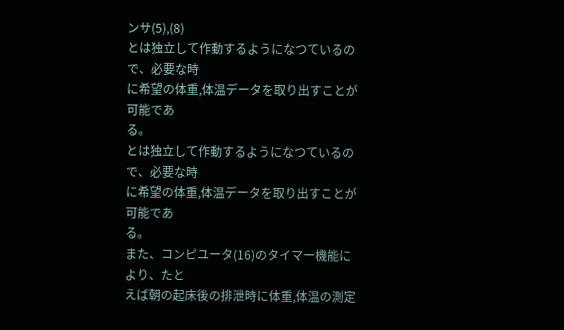ンサ(5),(8)
とは独立して作動するようになつているので、必要な時
に希望の体重,体温データを取り出すことが可能であ
る。
とは独立して作動するようになつているので、必要な時
に希望の体重,体温データを取り出すことが可能であ
る。
また、コンピユータ(16)のタイマー機能により、たと
えば朝の起床後の排泄時に体重,体温の測定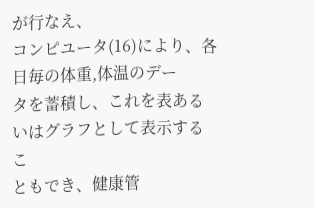が行なえ、
コンピユータ(16)により、各日毎の体重,体温のデー
タを蓄積し、これを表あるいはグラフとして表示するこ
ともでき、健康管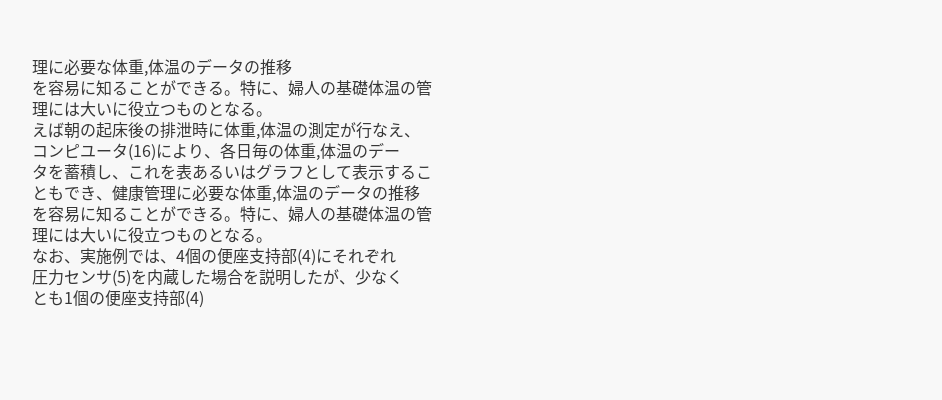理に必要な体重,体温のデータの推移
を容易に知ることができる。特に、婦人の基礎体温の管
理には大いに役立つものとなる。
えば朝の起床後の排泄時に体重,体温の測定が行なえ、
コンピユータ(16)により、各日毎の体重,体温のデー
タを蓄積し、これを表あるいはグラフとして表示するこ
ともでき、健康管理に必要な体重,体温のデータの推移
を容易に知ることができる。特に、婦人の基礎体温の管
理には大いに役立つものとなる。
なお、実施例では、4個の便座支持部(4)にそれぞれ
圧力センサ(5)を内蔵した場合を説明したが、少なく
とも1個の便座支持部(4)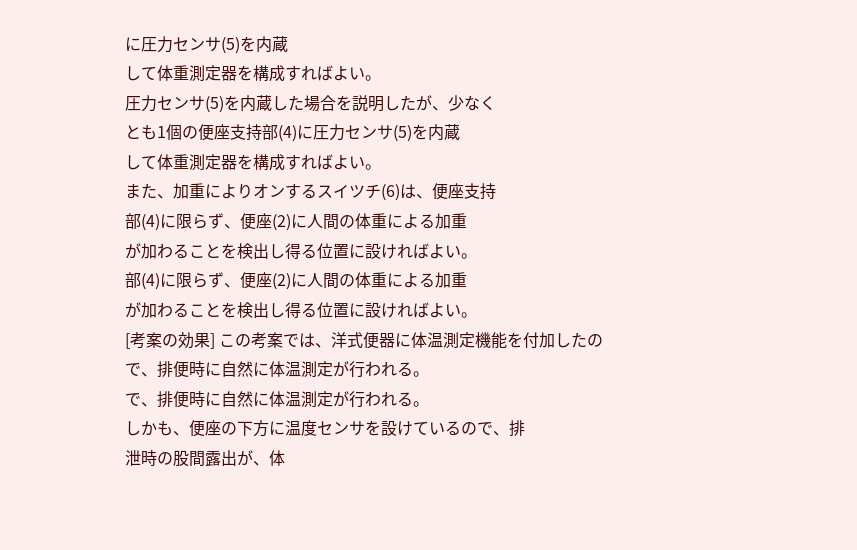に圧力センサ(5)を内蔵
して体重測定器を構成すればよい。
圧力センサ(5)を内蔵した場合を説明したが、少なく
とも1個の便座支持部(4)に圧力センサ(5)を内蔵
して体重測定器を構成すればよい。
また、加重によりオンするスイツチ(6)は、便座支持
部(4)に限らず、便座(2)に人間の体重による加重
が加わることを検出し得る位置に設ければよい。
部(4)に限らず、便座(2)に人間の体重による加重
が加わることを検出し得る位置に設ければよい。
[考案の効果] この考案では、洋式便器に体温測定機能を付加したの
で、排便時に自然に体温測定が行われる。
で、排便時に自然に体温測定が行われる。
しかも、便座の下方に温度センサを設けているので、排
泄時の股間露出が、体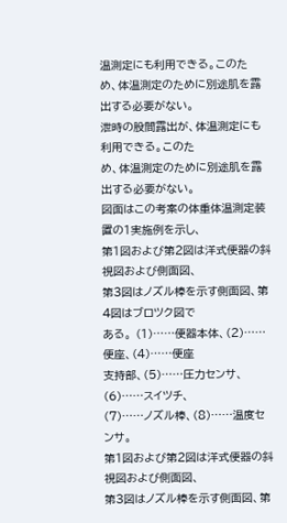温測定にも利用できる。このた
め、体温測定のために別途肌を露出する必要がない。
泄時の股間露出が、体温測定にも利用できる。このた
め、体温測定のために別途肌を露出する必要がない。
図面はこの考案の体重体温測定装置の1実施例を示し、
第1図および第2図は洋式便器の斜視図および側面図、
第3図はノズル棒を示す側面図、第4図はブロツク図で
ある。 (1)……便器本体、(2)……便座、(4)……便座
支持部、(5)……圧力センサ、(6)……スイツチ、
(7)……ノズル棒、(8)……温度センサ。
第1図および第2図は洋式便器の斜視図および側面図、
第3図はノズル棒を示す側面図、第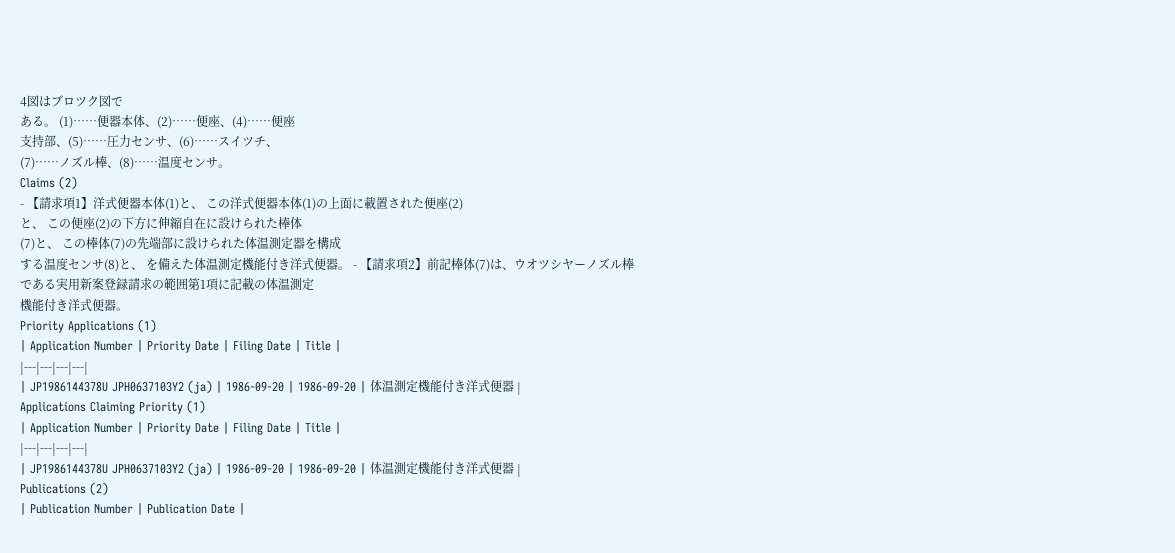4図はブロツク図で
ある。 (1)……便器本体、(2)……便座、(4)……便座
支持部、(5)……圧力センサ、(6)……スイツチ、
(7)……ノズル棒、(8)……温度センサ。
Claims (2)
- 【請求項1】洋式便器本体(1)と、 この洋式便器本体(1)の上面に載置された便座(2)
と、 この便座(2)の下方に伸縮自在に設けられた棒体
(7)と、 この棒体(7)の先端部に設けられた体温測定器を構成
する温度センサ(8)と、 を備えた体温測定機能付き洋式便器。 - 【請求項2】前記棒体(7)は、ウオツシヤーノズル棒
である実用新案登録請求の範囲第1項に記載の体温測定
機能付き洋式便器。
Priority Applications (1)
| Application Number | Priority Date | Filing Date | Title |
|---|---|---|---|
| JP1986144378U JPH0637103Y2 (ja) | 1986-09-20 | 1986-09-20 | 体温測定機能付き洋式便器 |
Applications Claiming Priority (1)
| Application Number | Priority Date | Filing Date | Title |
|---|---|---|---|
| JP1986144378U JPH0637103Y2 (ja) | 1986-09-20 | 1986-09-20 | 体温測定機能付き洋式便器 |
Publications (2)
| Publication Number | Publication Date |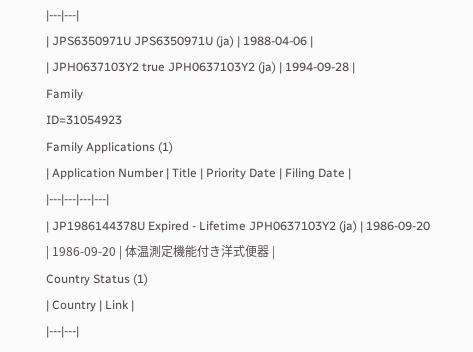|---|---|
| JPS6350971U JPS6350971U (ja) | 1988-04-06 |
| JPH0637103Y2 true JPH0637103Y2 (ja) | 1994-09-28 |
Family
ID=31054923
Family Applications (1)
| Application Number | Title | Priority Date | Filing Date |
|---|---|---|---|
| JP1986144378U Expired - Lifetime JPH0637103Y2 (ja) | 1986-09-20 | 1986-09-20 | 体温測定機能付き洋式便器 |
Country Status (1)
| Country | Link |
|---|---|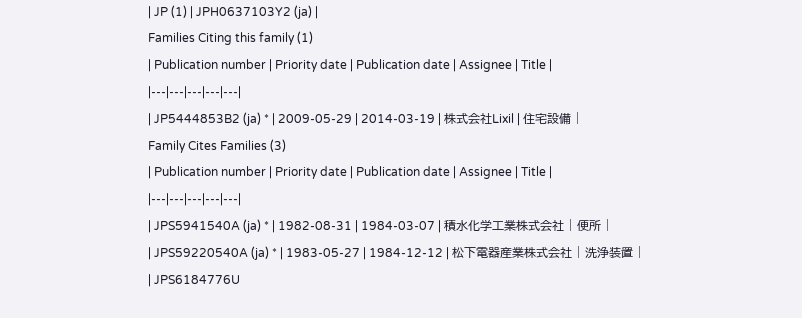| JP (1) | JPH0637103Y2 (ja) |
Families Citing this family (1)
| Publication number | Priority date | Publication date | Assignee | Title |
|---|---|---|---|---|
| JP5444853B2 (ja) * | 2009-05-29 | 2014-03-19 | 株式会社Lixil | 住宅設備 |
Family Cites Families (3)
| Publication number | Priority date | Publication date | Assignee | Title |
|---|---|---|---|---|
| JPS5941540A (ja) * | 1982-08-31 | 1984-03-07 | 積水化学工業株式会社 | 便所 |
| JPS59220540A (ja) * | 1983-05-27 | 1984-12-12 | 松下電器産業株式会社 | 洗浄装置 |
| JPS6184776U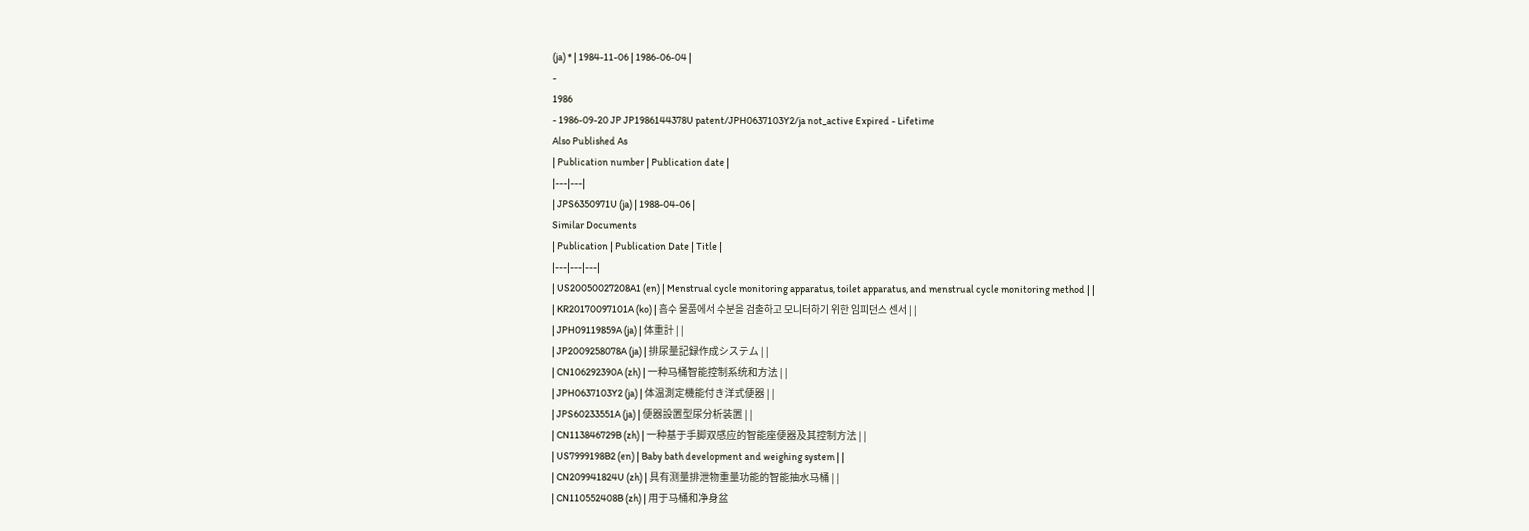(ja) * | 1984-11-06 | 1986-06-04 |
-
1986
- 1986-09-20 JP JP1986144378U patent/JPH0637103Y2/ja not_active Expired - Lifetime
Also Published As
| Publication number | Publication date |
|---|---|
| JPS6350971U (ja) | 1988-04-06 |
Similar Documents
| Publication | Publication Date | Title |
|---|---|---|
| US20050027208A1 (en) | Menstrual cycle monitoring apparatus, toilet apparatus, and menstrual cycle monitoring method | |
| KR20170097101A (ko) | 흡수 물품에서 수분을 검출하고 모니터하기 위한 임피던스 센서 | |
| JPH09119859A (ja) | 体重計 | |
| JP2009258078A (ja) | 排尿量記録作成システム | |
| CN106292390A (zh) | 一种马桶智能控制系统和方法 | |
| JPH0637103Y2 (ja) | 体温測定機能付き洋式便器 | |
| JPS60233551A (ja) | 便器設置型尿分析装置 | |
| CN113846729B (zh) | 一种基于手脚双感应的智能座便器及其控制方法 | |
| US7999198B2 (en) | Baby bath development and weighing system | |
| CN209941824U (zh) | 具有测量排泄物重量功能的智能抽水马桶 | |
| CN110552408B (zh) | 用于马桶和净身盆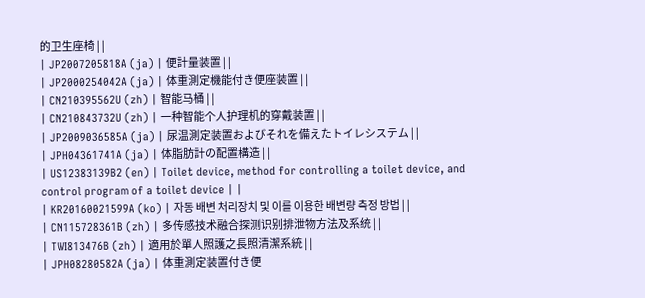的卫生座椅 | |
| JP2007205818A (ja) | 便計量装置 | |
| JP2000254042A (ja) | 体重測定機能付き便座装置 | |
| CN210395562U (zh) | 智能马桶 | |
| CN210843732U (zh) | 一种智能个人护理机的穿戴装置 | |
| JP2009036585A (ja) | 尿温測定装置およびそれを備えたトイレシステム | |
| JPH04361741A (ja) | 体脂肪計の配置構造 | |
| US12383139B2 (en) | Toilet device, method for controlling a toilet device, and control program of a toilet device | |
| KR20160021599A (ko) | 자동 배변 처리장치 및 이를 이용한 배변량 측정 방법 | |
| CN115728361B (zh) | 多传感技术融合探测识别排泄物方法及系统 | |
| TWI813476B (zh) | 適用於單人照護之長照清潔系統 | |
| JPH08280582A (ja) | 体重測定装置付き便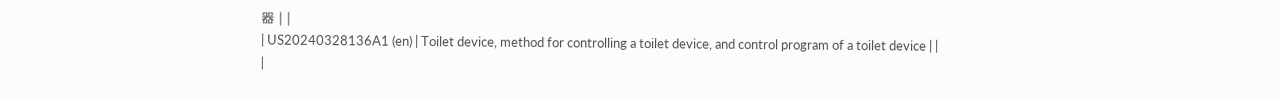器 | |
| US20240328136A1 (en) | Toilet device, method for controlling a toilet device, and control program of a toilet device | |
|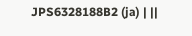JPS6328188B2 (ja) | ||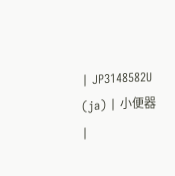| JP3148582U (ja) | 小便器 |